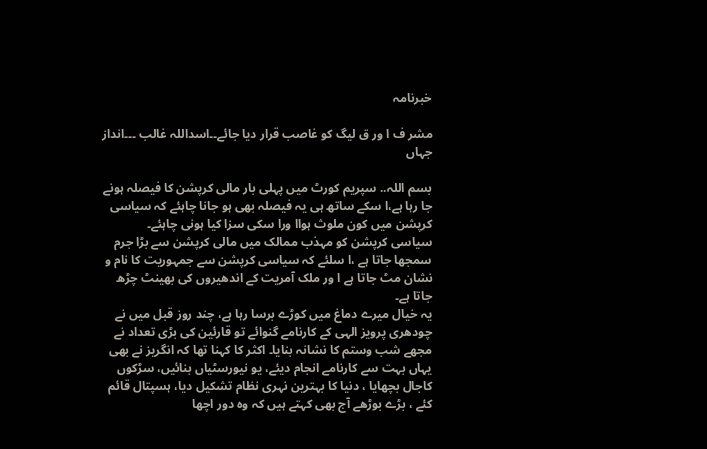خبرنامہ

مشر ف ا ور ق لیگ کو غاصب قرار دیا جائے۔۔اسداللہ غالب ۔۔۔انداز جہاں

بسم اللہ.. سپریم کورٹ میں پہلی بار مالی کرپشن کا فیصلہ ہونے جا رہا ہے،ا سکے ساتھ ہی یہ فیصلہ بھی ہو جانا چاہئے کہ سیاسی کرپشن میں کون ملوث ہواا ورا سکی سزا کیا ہونی چاہئے۔
سیاسی کرپشن کو مہذب ممالک میں مالی کرپشن سے بڑا جرم سمجھا جاتا ہے ،ا سلئے کہ سیاسی کرپشن سے جمہوریت کا نام و نشان مٹ جاتا ہے ا ور ملک آمریت کے اندھیروں کی بھینٹ چڑھ جاتا ہے۔
یہ خیال میرے دماغ میں کوڑے برسا رہا ہے، چند روز قبل میں نے چودھری پرویز الہی کے کارنامے گنوائے تو قارئین کی بڑی تعداد نے مجھے شب وستم کا نشانہ بنایا۔ اکثر کا کہنا تھا کہ انگریز نے بھی یہاں بہت سے کارنامے انجام دیئے، یو نیورسٹیاں بنائیں، سڑکوں کاجال بچھایا ، دنیا کا بہترین نہری نظام تشکیل دیا، ہسپتال قائم کئے ، بڑے بوڑھے آج بھی کہتے ہیں کہ وہ دور اچھا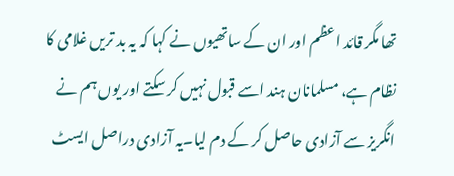تھا مگر قائد اعظم اور ان کے ساتھیوں نے کہا کہ یہ بد تریں غلامی کا نظام ہے، مسلمانان ہند اسے قبول نہیں کر سکتے اور یوں ہم نے انگریز سے آزادی حاصل کر کے دم لیا۔یہ آزادی دراصل ایسٹ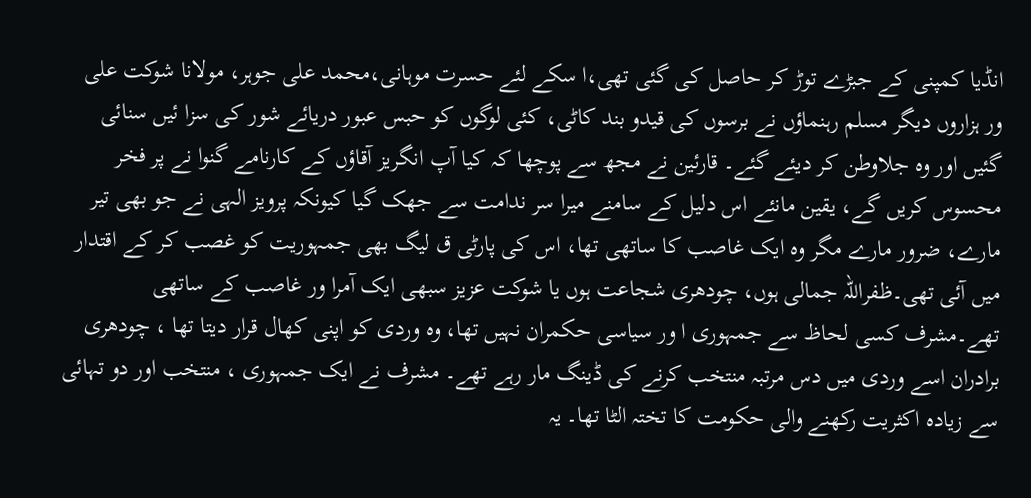انڈیا کمپنی کے جبڑے توڑ کر حاصل کی گئی تھی،ا سکے لئے حسرت موہانی،محمد علی جوہر، مولانا شوکت علی ور ہزاروں دیگر مسلم رہنماؤں نے برسوں کی قیدو بند کاٹی، کئی لوگوں کو حبس عبور دریائے شور کی سزا ئیں سنائی گئیں اور وہ جلاوطن کر دیئے گئے۔ قارئین نے مجھ سے پوچھا کہ کیا آپ انگریز آقاؤں کے کارنامے گنوا نے پر فخر محسوس کریں گے، یقین مانئے اس دلیل کے سامنے میرا سر ندامت سے جھک گیا کیونکہ پرویز الہی نے جو بھی تیر مارے، ضرور مارے مگر وہ ایک غاصب کا ساتھی تھا، اس کی پارٹی ق لیگ بھی جمہوریت کو غصب کر کے اقتدار میں آئی تھی۔ظفراللہ جمالی ہوں، چودھری شجاعت ہوں یا شوکت عزیز سبھی ایک آمرا ور غاصب کے ساتھی تھے۔مشرف کسی لحاظ سے جمہوری ا ور سیاسی حکمران نہیں تھا، وہ وردی کو اپنی کھال قرار دیتا تھا ، چودھری برادران اسے وردی میں دس مرتبہ منتخب کرنے کی ڈینگ مار رہے تھے۔ مشرف نے ایک جمہوری ، منتخب اور دو تہائی سے زیادہ اکثریت رکھنے والی حکومت کا تختہ الٹا تھا۔ یہ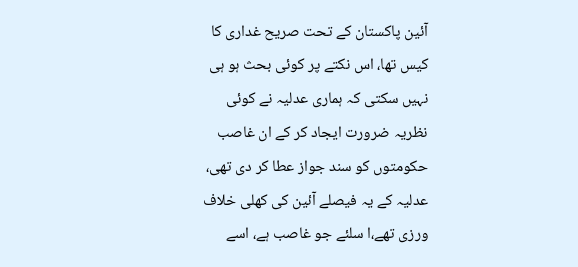آئین پاکستان کے تحت صریح غداری کا کیس تھا، اس نکتے پر کوئی بحث ہو ہی نہیں سکتی کہ ہماری عدلیہ نے کوئی نظریہ ضرورت ایجاد کر کے ان غاصب حکومتوں کو سند جواز عطا کر دی تھی، عدلیہ کے یہ فیصلے آئین کی کھلی خلاف ورزی تھے،ا سلئے جو غاصب ہے، اسے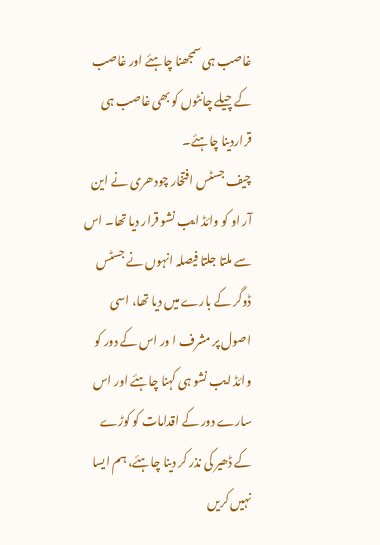غاصب ہی سمجھنا چاہئے اور غاصب کے چیلے چانٹوں کو بھی غاصب ہی قراردینا چاہئے۔
چیف جسٹس افتخار چودھری نے این آر او کو وائڈ ایب نشو قرار دیا تھا۔ اس سے ملتا جلتا فیصلہ انہوں نے جسٹس ڈوگر کے بارے میں دیا تھا، اسی اصول پر مشرف ا ور اس کے دور کو وائڈ ایب نشو ہی کہنا چاہئے اور اس سارے دور کے اقدامات کو کوڑے کے ڈھیر کی نذر کر دینا چاہئے، ہم ایسا نہیں کریں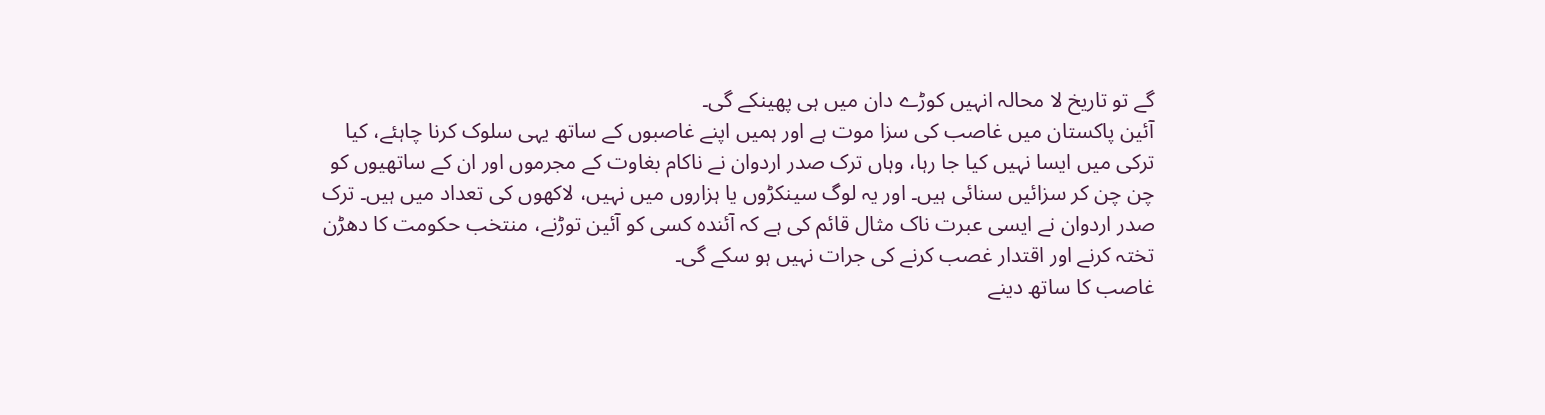گے تو تاریخ لا محالہ انہیں کوڑے دان میں ہی پھینکے گی۔
آئین پاکستان میں غاصب کی سزا موت ہے اور ہمیں اپنے غاصبوں کے ساتھ یہی سلوک کرنا چاہئے، کیا ترکی میں ایسا نہیں کیا جا رہا، وہاں ترک صدر اردوان نے ناکام بغاوت کے مجرموں اور ان کے ساتھیوں کو چن چن کر سزائیں سنائی ہیں۔ اور یہ لوگ سینکڑوں یا ہزاروں میں نہیں، لاکھوں کی تعداد میں ہیں۔ ترک صدر اردوان نے ایسی عبرت ناک مثال قائم کی ہے کہ آئندہ کسی کو آئین توڑنے، منتخب حکومت کا دھڑن تختہ کرنے اور اقتدار غصب کرنے کی جرات نہیں ہو سکے گی۔
غاصب کا ساتھ دینے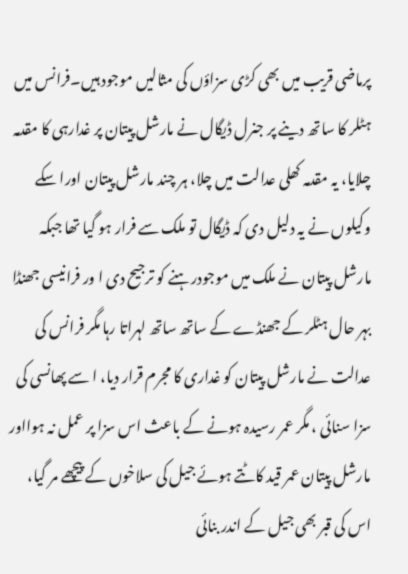پرماضی قریب میں بھی کڑی سزاؤں کی مثالیں موجود ہیں۔فرانس میں ہٹلر کا ساتھ دینے پر جنرل ڈیگال نے مارشل پیتان پر غدارہی کا مقدمہ چلایا، یہ مقدمہ کھلی عدالت میں چلا، ہر چند مارشل پیتان اورا سکے وکیلوں نے یہ دلیل دی کہ ڈیگال تو ملک سے فرار ہو گیا تھا جبکہ مارشل پیتان نے ملک میں موجودرہنے کو ترجیح دی ا ور فرانیسی جھنڈا بہر حال ہٹلر کے جھنڈے کے ساتھ ساتھ لہراتا رہا مگر فرانس کی عدالت نے مارشل پیتان کو غداری کا مجرم قرار دیا، ا سے پھانسی کی سزا سنائی ، مگر عمر رسیدہ ہونے کے باعث اس سزا پر عمل نہ ہوااور مارشل پیتان عمر قید کاٹتے ہوئے جیل کی سلاخوں کے پیچھے مر گیا، اس کی قبر بھی جیل کے اندر بنائی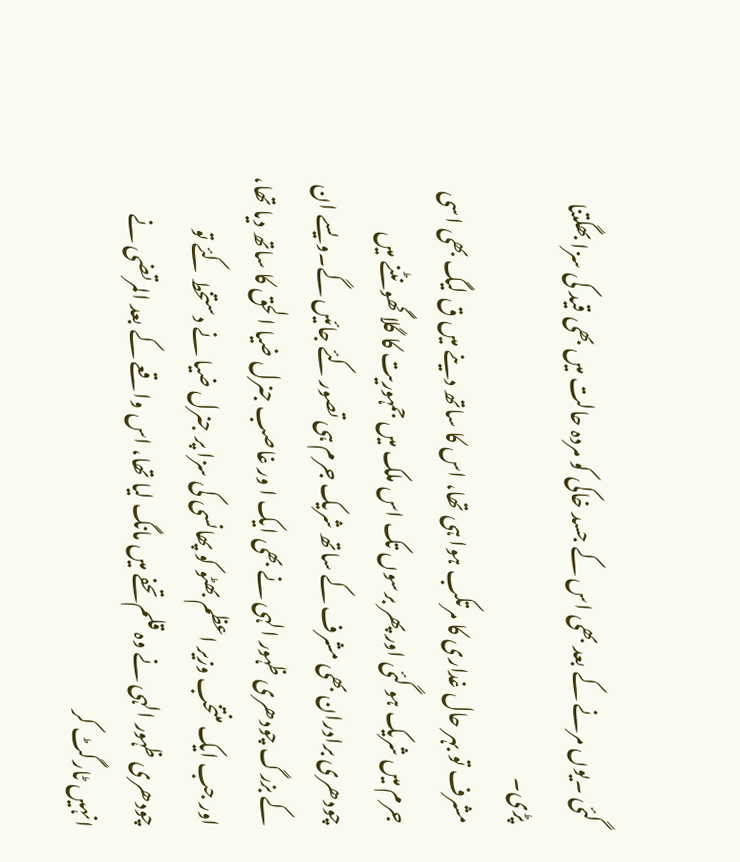گئی ۔یوں مرنے کے بعد بھی اس کے جسد خاکی کو مردہ حالت میں بھی قید کی سزا بھگتنا پڑی۔
مشرف تو بہر حال غداری کا مرتکب ہوا ہی تھا، اس کا ساتھ دینے میں ق لیگ بھی اسی جرم میں شریک ہو گئی اور پھر برسوں تک اس ملک میں جمہوریت کا گلا گھونٹنے میں چودھری برادران بھی مشرف کے ساتھ شریک جرم ہی تصور کئے جائیں گے۔ویسے ان کے بزرگ چودھری ظہور الہی نے بھی ایک ا ور غاصب جنرل ضیا الحق کا ساتھ دیا تھا، اور جب ایک منتخب وزیر اعظم بھٹو کو پھانسی کی سزا پر جنرل ضیا نے دستخط کئے تو چودھری ظہور الہی نے وہ قلم تحفے میں مانگ لیا تھا، اس واقعے کے بعد المرتضی نے انہیں ٹارگٹ کر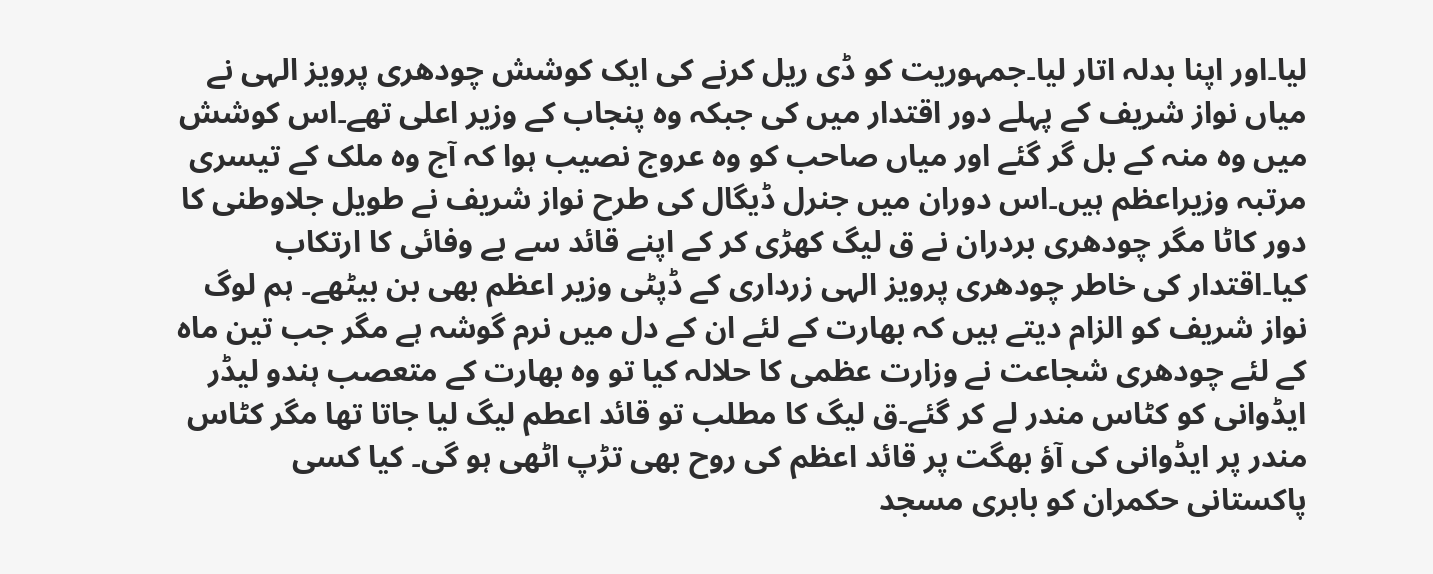لیا۔اور اپنا بدلہ اتار لیا۔جمہوریت کو ڈی ریل کرنے کی ایک کوشش چودھری پرویز الہی نے میاں نواز شریف کے پہلے دور اقتدار میں کی جبکہ وہ پنجاب کے وزیر اعلی تھے۔اس کوشش میں وہ منہ کے بل گر گئے اور میاں صاحب کو وہ عروج نصیب ہوا کہ آج وہ ملک کے تیسری مرتبہ وزیراعظم ہیں۔اس دوران میں جنرل ڈیگال کی طرح نواز شریف نے طویل جلاوطنی کا دور کاٹا مگر چودھری بردران نے ق لیگ کھڑی کر کے اپنے قائد سے بے وفائی کا ارتکاب کیا۔اقتدار کی خاطر چودھری پرویز الہی زرداری کے ڈپٹی وزیر اعظم بھی بن بیٹھے۔ ہم لوگ نواز شریف کو الزام دیتے ہیں کہ بھارت کے لئے ان کے دل میں نرم گوشہ ہے مگر جب تین ماہ کے لئے چودھری شجاعت نے وزارت عظمی کا حلالہ کیا تو وہ بھارت کے متعصب ہندو لیڈر ایڈوانی کو کٹاس مندر لے کر گئے۔ق لیگ کا مطلب تو قائد اعطم لیگ لیا جاتا تھا مگر کٹاس مندر پر ایڈوانی کی آؤ بھگت پر قائد اعظم کی روح بھی تڑپ اٹھی ہو گی۔ کیا کسی پاکستانی حکمران کو بابری مسجد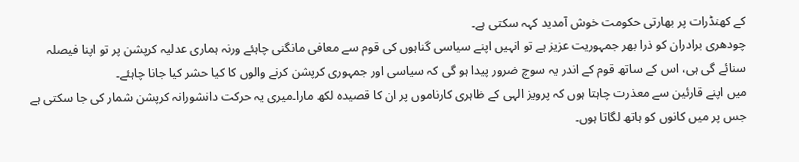کے کھنڈرات پر بھارتی حکومت خوش آمدید کہہ سکتی ہے۔
چودھری برادران کو ذرا بھر جمہوریت عزیز ہے تو انہیں اپنے سیاسی گناہوں کی قوم سے معافی مانگنی چاہئے ورنہ ہماری عدلیہ کرپشن پر تو اپنا فیصلہ سنائے گی ہی، اس کے ساتھ قوم کے اندر یہ سوچ ضرور پیدا ہو گی کہ سیاسی اور جمہوری کرپشن کرنے والوں کا کیا حشر کیا جانا چاہئے۔
میں اپنے قارئین سے معذرت چاہتا ہوں کہ پرویز الہی کے ظاہری کارناموں پر ان کا قصیدہ لکھ مارا۔میری یہ حرکت دانشورانہ کرپشن شمار کی جا سکتی ہے جس پر میں کانوں کو ہاتھ لگاتا ہوں۔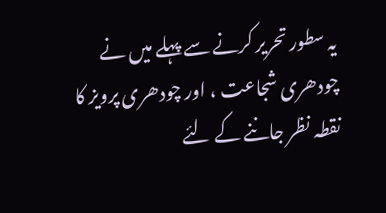یہ سطور تحریر کرنے سے پہلے میں نے چودھری شجاعت ، اور چودھری پرویز کا نقطہ نظر جاننے کے لئے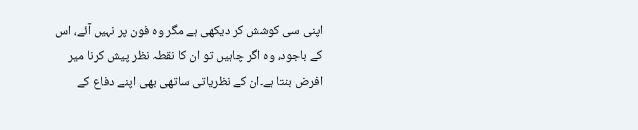اپنی سی کوشش کر دیکھی ہے مگر وہ فون پر نہیں آئے، اس کے باجود، وہ اگر چاہیں تو ان کا نقطہ نظر پیش کرنا میر افرض بنتا ہے۔ان کے نظریاتی ساتھی بھی اپنے دفاع کے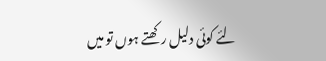لئے کوئی دلیل رکھتے ہوں تو میں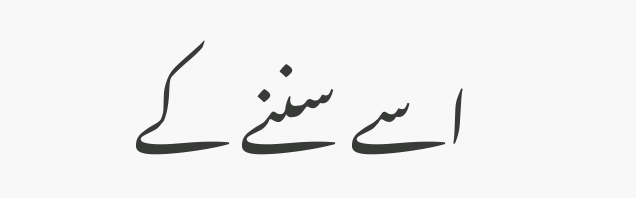اسے سننے کے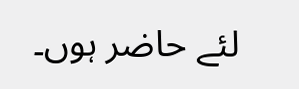لئے حاضر ہوں۔